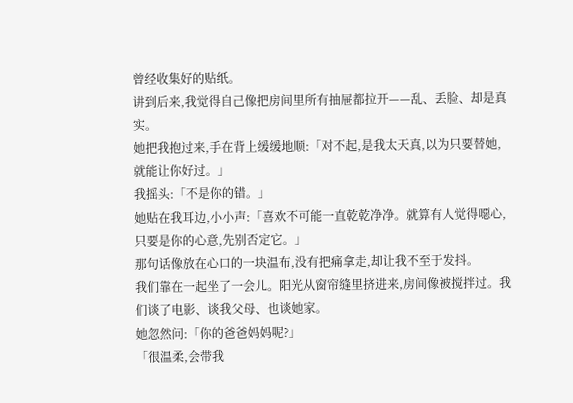曾经收集好的贴纸。
讲到后来,我觉得自己像把房间里所有抽屉都拉开——乱、丢脸、却是真实。
她把我抱过来,手在背上缓缓地顺:「对不起,是我太天真,以为只要替她,就能让你好过。」
我摇头:「不是你的错。」
她贴在我耳边,小小声:「喜欢不可能一直乾乾净净。就算有人觉得噁心,只要是你的心意,先别否定它。」
那句话像放在心口的一块温布,没有把痛拿走,却让我不至于发抖。
我们靠在一起坐了一会儿。阳光从窗帘缝里挤进来,房间像被搅拌过。我们谈了电影、谈我父母、也谈她家。
她忽然问:「你的爸爸妈妈呢?」
「很温柔,会带我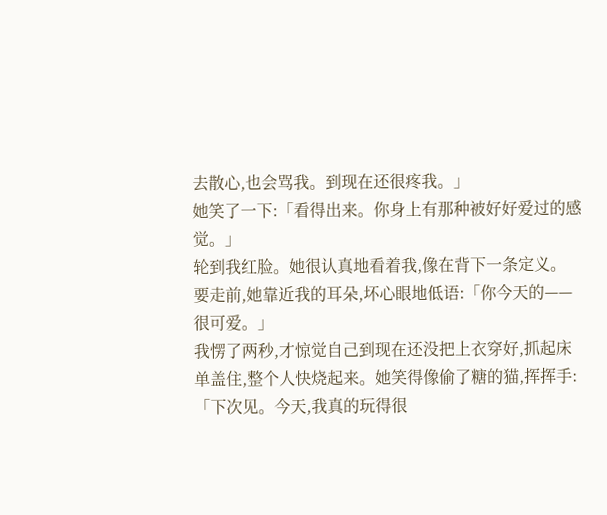去散心,也会骂我。到现在还很疼我。」
她笑了一下:「看得出来。你身上有那种被好好爱过的感觉。」
轮到我红脸。她很认真地看着我,像在背下一条定义。
要走前,她靠近我的耳朵,坏心眼地低语:「你今天的——很可爱。」
我愣了两秒,才惊觉自己到现在还没把上衣穿好,抓起床单盖住,整个人快烧起来。她笑得像偷了糖的猫,挥挥手:「下次见。今天,我真的玩得很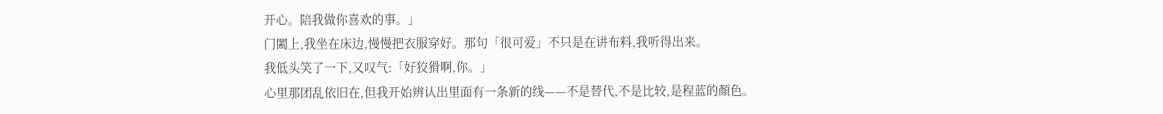开心。陪我做你喜欢的事。」
门闔上,我坐在床边,慢慢把衣服穿好。那句「很可爱」不只是在讲布料,我听得出来。
我低头笑了一下,又叹气:「好狡猾啊,你。」
心里那团乱依旧在,但我开始辨认出里面有一条新的线——不是替代,不是比较,是程蓝的顏色。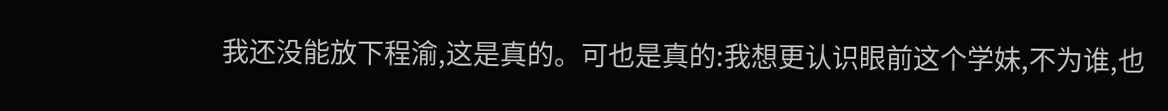我还没能放下程渝,这是真的。可也是真的:我想更认识眼前这个学妹,不为谁,也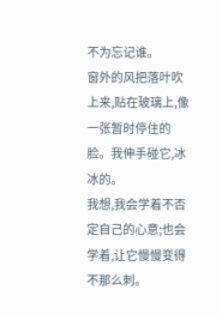不为忘记谁。
窗外的风把落叶吹上来,贴在玻璃上,像一张暂时停住的脸。我伸手碰它,冰冰的。
我想,我会学着不否定自己的心意;也会学着,让它慢慢变得不那么刺。